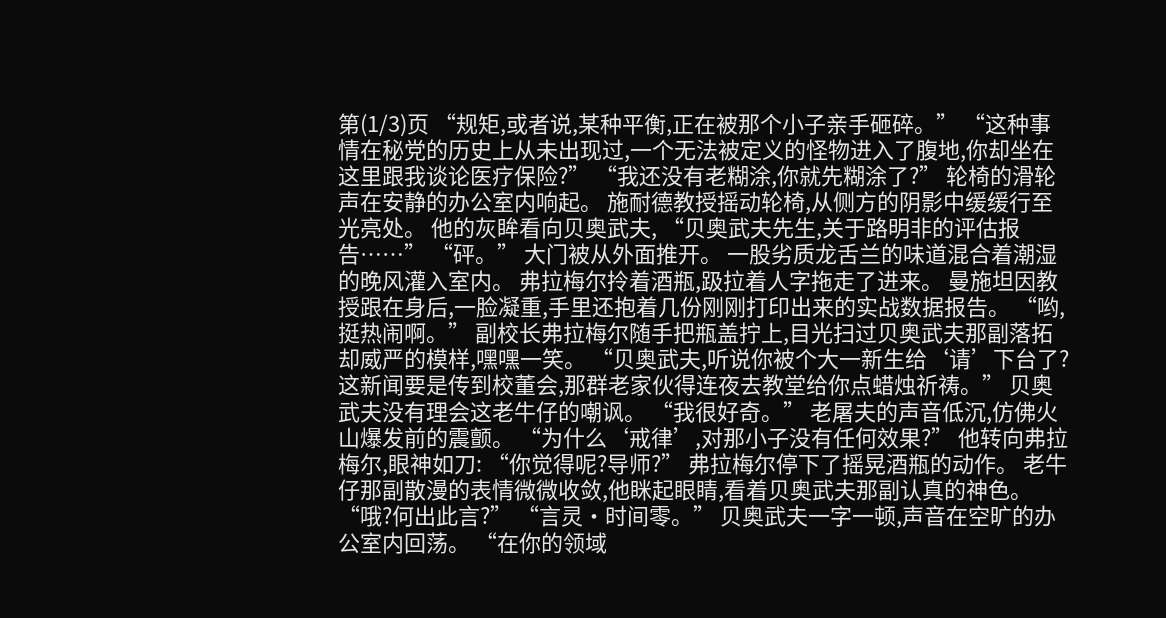第(1/3)页 “规矩,或者说,某种平衡,正在被那个小子亲手砸碎。” “这种事情在秘党的历史上从未出现过,一个无法被定义的怪物进入了腹地,你却坐在这里跟我谈论医疗保险?” “我还没有老糊涂,你就先糊涂了?” 轮椅的滑轮声在安静的办公室内响起。 施耐德教授摇动轮椅,从侧方的阴影中缓缓行至光亮处。 他的灰眸看向贝奥武夫, “贝奥武夫先生,关于路明非的评估报告……” “砰。” 大门被从外面推开。 一股劣质龙舌兰的味道混合着潮湿的晚风灌入室内。 弗拉梅尔拎着酒瓶,趿拉着人字拖走了进来。 曼施坦因教授跟在身后,一脸凝重,手里还抱着几份刚刚打印出来的实战数据报告。 “哟,挺热闹啊。” 副校长弗拉梅尔随手把瓶盖拧上,目光扫过贝奥武夫那副落拓却威严的模样,嘿嘿一笑。 “贝奥武夫,听说你被个大一新生给‘请’下台了?这新闻要是传到校董会,那群老家伙得连夜去教堂给你点蜡烛祈祷。” 贝奥武夫没有理会这老牛仔的嘲讽。 “我很好奇。” 老屠夫的声音低沉,仿佛火山爆发前的震颤。 “为什么‘戒律’,对那小子没有任何效果?” 他转向弗拉梅尔,眼神如刀: “你觉得呢?导师?” 弗拉梅尔停下了摇晃酒瓶的动作。 老牛仔那副散漫的表情微微收敛,他眯起眼睛,看着贝奥武夫那副认真的神色。 “哦?何出此言?” “言灵·时间零。” 贝奥武夫一字一顿,声音在空旷的办公室内回荡。 “在你的领域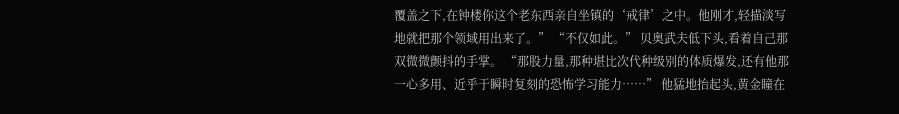覆盖之下,在钟楼你这个老东西亲自坐镇的‘戒律’之中。他刚才,轻描淡写地就把那个领域用出来了。” “不仅如此。” 贝奥武夫低下头,看着自己那双微微颤抖的手掌。 “那股力量,那种堪比次代种级别的体质爆发,还有他那一心多用、近乎于瞬时复刻的恐怖学习能力……” 他猛地抬起头,黄金瞳在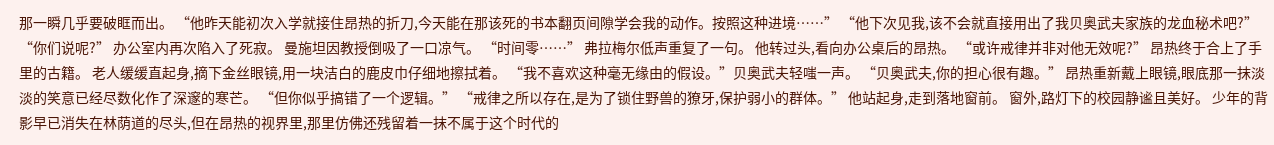那一瞬几乎要破眶而出。 “他昨天能初次入学就接住昂热的折刀,今天能在那该死的书本翻页间隙学会我的动作。按照这种进境……” “他下次见我,该不会就直接用出了我贝奥武夫家族的龙血秘术吧?” “你们说呢?” 办公室内再次陷入了死寂。 曼施坦因教授倒吸了一口凉气。 “时间零……” 弗拉梅尔低声重复了一句。 他转过头,看向办公桌后的昂热。 “或许戒律并非对他无效呢?” 昂热终于合上了手里的古籍。 老人缓缓直起身,摘下金丝眼镜,用一块洁白的鹿皮巾仔细地擦拭着。 “我不喜欢这种毫无缘由的假设。”贝奥武夫轻嗤一声。 “贝奥武夫,你的担心很有趣。” 昂热重新戴上眼镜,眼底那一抹淡淡的笑意已经尽数化作了深邃的寒芒。 “但你似乎搞错了一个逻辑。” “戒律之所以存在,是为了锁住野兽的獠牙,保护弱小的群体。” 他站起身,走到落地窗前。 窗外,路灯下的校园静谧且美好。 少年的背影早已消失在林荫道的尽头,但在昂热的视界里,那里仿佛还残留着一抹不属于这个时代的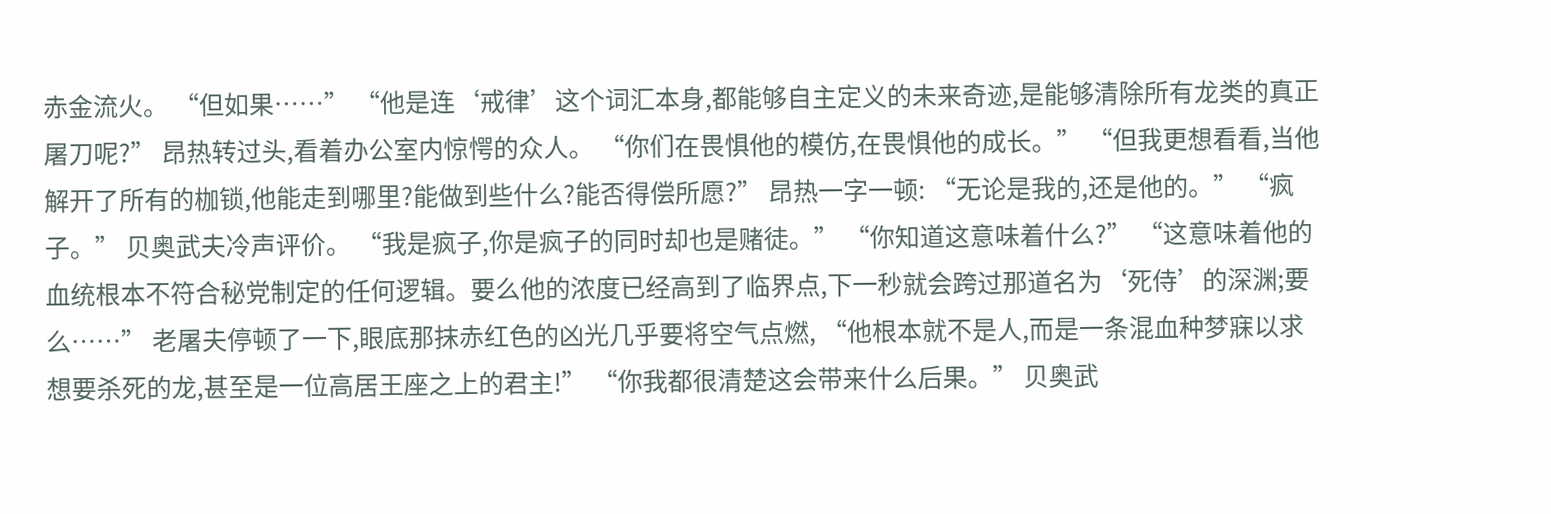赤金流火。 “但如果……” “他是连‘戒律’这个词汇本身,都能够自主定义的未来奇迹,是能够清除所有龙类的真正屠刀呢?” 昂热转过头,看着办公室内惊愕的众人。 “你们在畏惧他的模仿,在畏惧他的成长。” “但我更想看看,当他解开了所有的枷锁,他能走到哪里?能做到些什么?能否得偿所愿?” 昂热一字一顿: “无论是我的,还是他的。” “疯子。” 贝奥武夫冷声评价。 “我是疯子,你是疯子的同时却也是赌徒。” “你知道这意味着什么?” “这意味着他的血统根本不符合秘党制定的任何逻辑。要么他的浓度已经高到了临界点,下一秒就会跨过那道名为‘死侍’的深渊;要么……” 老屠夫停顿了一下,眼底那抹赤红色的凶光几乎要将空气点燃, “他根本就不是人,而是一条混血种梦寐以求想要杀死的龙,甚至是一位高居王座之上的君主!” “你我都很清楚这会带来什么后果。” 贝奥武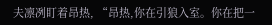夫凛冽盯着昂热, “昂热,你在引狼入室。你在把一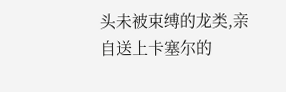头未被束缚的龙类,亲自送上卡塞尔的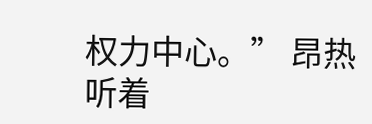权力中心。” 昂热听着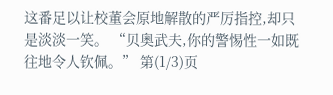这番足以让校董会原地解散的严厉指控,却只是淡淡一笑。 “贝奥武夫,你的警惕性一如既往地令人钦佩。” 第(1/3)页